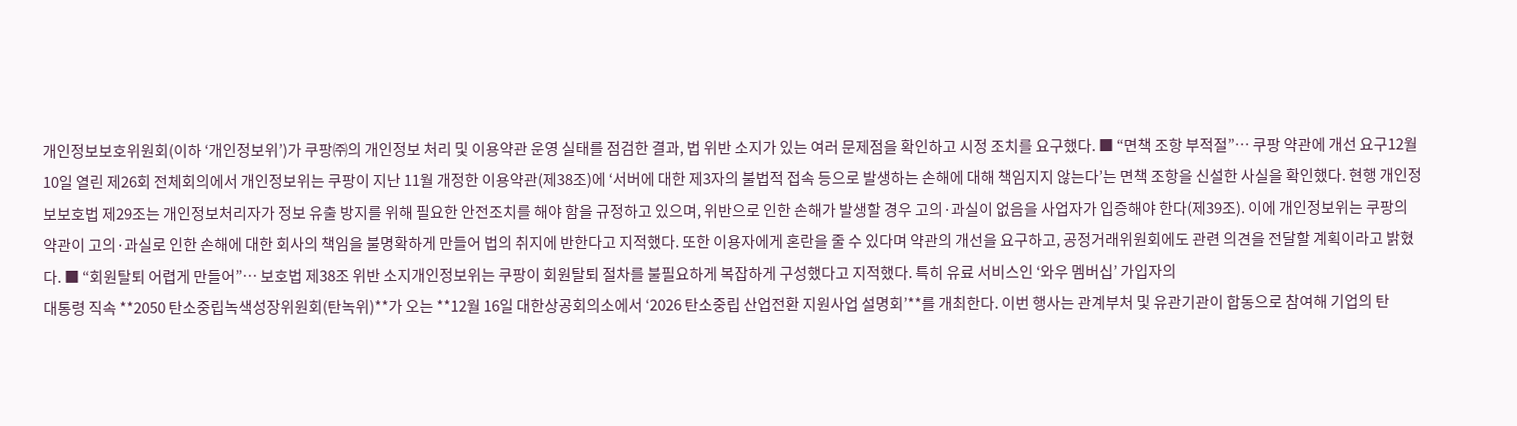개인정보보호위원회(이하 ‘개인정보위’)가 쿠팡㈜의 개인정보 처리 및 이용약관 운영 실태를 점검한 결과, 법 위반 소지가 있는 여러 문제점을 확인하고 시정 조치를 요구했다. ■ “면책 조항 부적절”… 쿠팡 약관에 개선 요구12월 10일 열린 제26회 전체회의에서 개인정보위는 쿠팡이 지난 11월 개정한 이용약관(제38조)에 ‘서버에 대한 제3자의 불법적 접속 등으로 발생하는 손해에 대해 책임지지 않는다’는 면책 조항을 신설한 사실을 확인했다. 현행 개인정보보호법 제29조는 개인정보처리자가 정보 유출 방지를 위해 필요한 안전조치를 해야 함을 규정하고 있으며, 위반으로 인한 손해가 발생할 경우 고의·과실이 없음을 사업자가 입증해야 한다(제39조). 이에 개인정보위는 쿠팡의 약관이 고의·과실로 인한 손해에 대한 회사의 책임을 불명확하게 만들어 법의 취지에 반한다고 지적했다. 또한 이용자에게 혼란을 줄 수 있다며 약관의 개선을 요구하고, 공정거래위원회에도 관련 의견을 전달할 계획이라고 밝혔다. ■ “회원탈퇴 어렵게 만들어”… 보호법 제38조 위반 소지개인정보위는 쿠팡이 회원탈퇴 절차를 불필요하게 복잡하게 구성했다고 지적했다. 특히 유료 서비스인 ‘와우 멤버십’ 가입자의
대통령 직속 **2050 탄소중립녹색성장위원회(탄녹위)**가 오는 **12월 16일 대한상공회의소에서 ‘2026 탄소중립 산업전환 지원사업 설명회’**를 개최한다. 이번 행사는 관계부처 및 유관기관이 합동으로 참여해 기업의 탄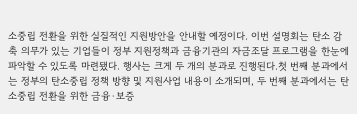소중립 전환을 위한 실질적인 지원방안을 안내할 예정이다. 이번 설명회는 탄소 감축 의무가 있는 기업들이 정부 지원정책과 금융기관의 자금조달 프로그램을 한눈에 파악할 수 있도록 마련됐다. 행사는 크게 두 개의 분과로 진행된다.첫 번째 분과에서는 정부의 탄소중립 정책 방향 및 지원사업 내용이 소개되며, 두 번째 분과에서는 탄소중립 전환을 위한 금융·보증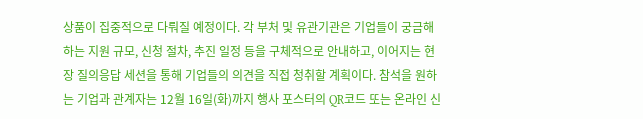상품이 집중적으로 다뤄질 예정이다. 각 부처 및 유관기관은 기업들이 궁금해하는 지원 규모, 신청 절차, 추진 일정 등을 구체적으로 안내하고, 이어지는 현장 질의응답 세션을 통해 기업들의 의견을 직접 청취할 계획이다. 참석을 원하는 기업과 관계자는 12월 16일(화)까지 행사 포스터의 QR코드 또는 온라인 신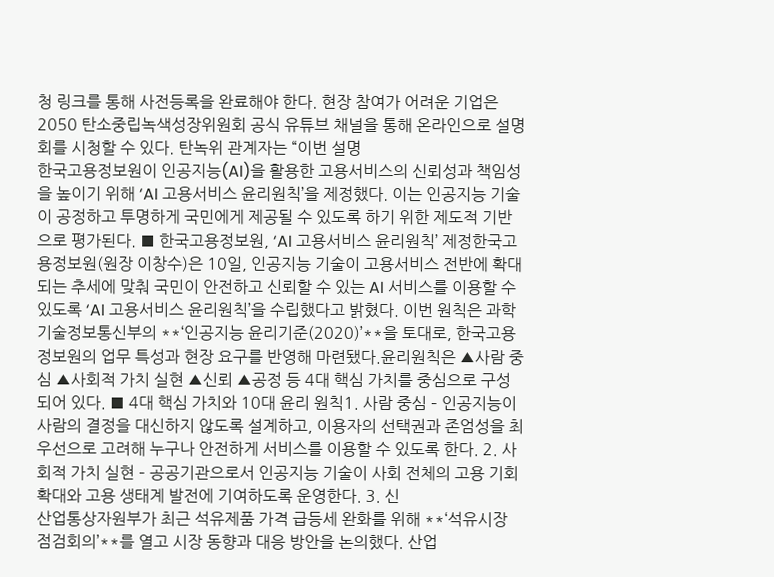청 링크를 통해 사전등록을 완료해야 한다. 현장 참여가 어려운 기업은 2050 탄소중립녹색성장위원회 공식 유튜브 채널을 통해 온라인으로 설명회를 시청할 수 있다. 탄녹위 관계자는 “이번 설명
한국고용정보원이 인공지능(AI)을 활용한 고용서비스의 신뢰성과 책임성을 높이기 위해 ‘AI 고용서비스 윤리원칙’을 제정했다. 이는 인공지능 기술이 공정하고 투명하게 국민에게 제공될 수 있도록 하기 위한 제도적 기반으로 평가된다. ■ 한국고용정보원, ‘AI 고용서비스 윤리원칙’ 제정한국고용정보원(원장 이창수)은 10일, 인공지능 기술이 고용서비스 전반에 확대되는 추세에 맞춰 국민이 안전하고 신뢰할 수 있는 AI 서비스를 이용할 수 있도록 ‘AI 고용서비스 윤리원칙’을 수립했다고 밝혔다. 이번 원칙은 과학기술정보통신부의 **‘인공지능 윤리기준(2020)’**을 토대로, 한국고용정보원의 업무 특성과 현장 요구를 반영해 마련됐다.윤리원칙은 ▲사람 중심 ▲사회적 가치 실현 ▲신뢰 ▲공정 등 4대 핵심 가치를 중심으로 구성되어 있다. ■ 4대 핵심 가치와 10대 윤리 원칙1. 사람 중심 – 인공지능이 사람의 결정을 대신하지 않도록 설계하고, 이용자의 선택권과 존엄성을 최우선으로 고려해 누구나 안전하게 서비스를 이용할 수 있도록 한다. 2. 사회적 가치 실현 – 공공기관으로서 인공지능 기술이 사회 전체의 고용 기회 확대와 고용 생태계 발전에 기여하도록 운영한다. 3. 신
산업통상자원부가 최근 석유제품 가격 급등세 완화를 위해 **‘석유시장 점검회의’**를 열고 시장 동향과 대응 방안을 논의했다. 산업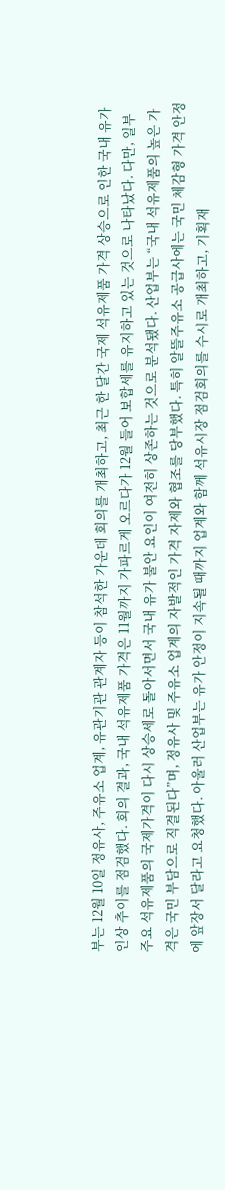부는 12월 10일 정유사, 주유소 업계, 유관기관 관계자 등이 참석한 가운데 회의를 개최하고, 최근 한 달간 국제 석유제품 가격 상승으로 인한 국내 유가 인상 추이를 점검했다. 회의 결과, 국내 석유제품 가격은 11월까지 가파르게 오르다가 12월 들어 보합세를 유지하고 있는 것으로 나타났다. 다만, 일부 주요 석유제품의 국제가격이 다시 상승세로 돌아서면서 국내 유가 불안 요인이 여전히 상존하는 것으로 분석됐다. 산업부는 “국내 석유제품의 높은 가격은 국민 부담으로 직결된다”며, 정유사 및 주유소 업계의 자발적인 가격 자제와 협조를 당부했다. 특히 알뜰주유소 공급사에는 국민 체감형 가격 안정에 앞장서 달라고 요청했다. 아울러 산업부는 유가 안정이 지속될 때까지 업계와 함께 석유시장 점검회의를 수시로 개최하고, 기획재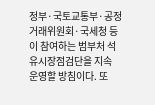정부·국토교통부·공정거래위원회·국세청 등이 참여하는 범부처 석유시장점검단을 지속 운영할 방침이다. 또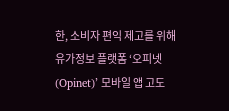한, 소비자 편익 제고를 위해 유가정보 플랫폼 ‘오피넷(Opinet)’ 모바일 앱 고도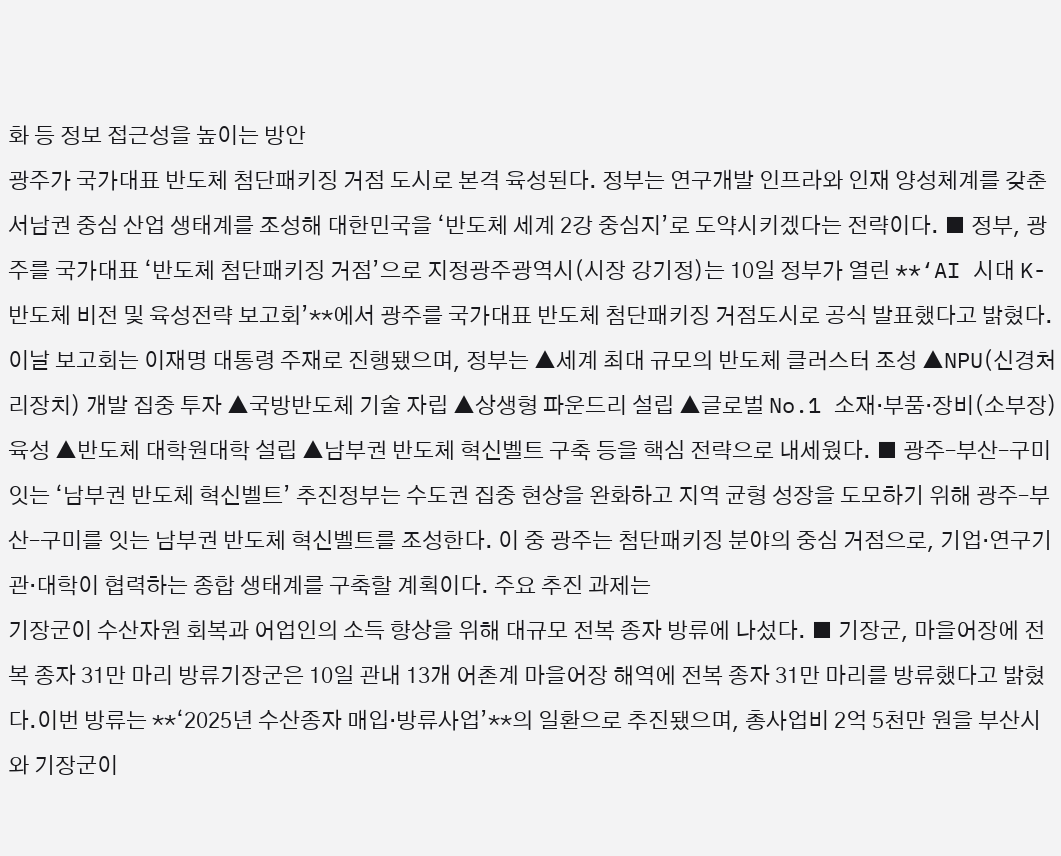화 등 정보 접근성을 높이는 방안
광주가 국가대표 반도체 첨단패키징 거점 도시로 본격 육성된다. 정부는 연구개발 인프라와 인재 양성체계를 갖춘 서남권 중심 산업 생태계를 조성해 대한민국을 ‘반도체 세계 2강 중심지’로 도약시키겠다는 전략이다. ■ 정부, 광주를 국가대표 ‘반도체 첨단패키징 거점’으로 지정광주광역시(시장 강기정)는 10일 정부가 열린 **‘AI 시대 K-반도체 비전 및 육성전략 보고회’**에서 광주를 국가대표 반도체 첨단패키징 거점도시로 공식 발표했다고 밝혔다. 이날 보고회는 이재명 대통령 주재로 진행됐으며, 정부는 ▲세계 최대 규모의 반도체 클러스터 조성 ▲NPU(신경처리장치) 개발 집중 투자 ▲국방반도체 기술 자립 ▲상생형 파운드리 설립 ▲글로벌 No.1 소재·부품·장비(소부장) 육성 ▲반도체 대학원대학 설립 ▲남부권 반도체 혁신벨트 구축 등을 핵심 전략으로 내세웠다. ■ 광주–부산–구미 잇는 ‘남부권 반도체 혁신벨트’ 추진정부는 수도권 집중 현상을 완화하고 지역 균형 성장을 도모하기 위해 광주–부산–구미를 잇는 남부권 반도체 혁신벨트를 조성한다. 이 중 광주는 첨단패키징 분야의 중심 거점으로, 기업·연구기관·대학이 협력하는 종합 생태계를 구축할 계획이다. 주요 추진 과제는
기장군이 수산자원 회복과 어업인의 소득 향상을 위해 대규모 전복 종자 방류에 나섰다. ■ 기장군, 마을어장에 전복 종자 31만 마리 방류기장군은 10일 관내 13개 어촌계 마을어장 해역에 전복 종자 31만 마리를 방류했다고 밝혔다.이번 방류는 **‘2025년 수산종자 매입·방류사업’**의 일환으로 추진됐으며, 총사업비 2억 5천만 원을 부산시와 기장군이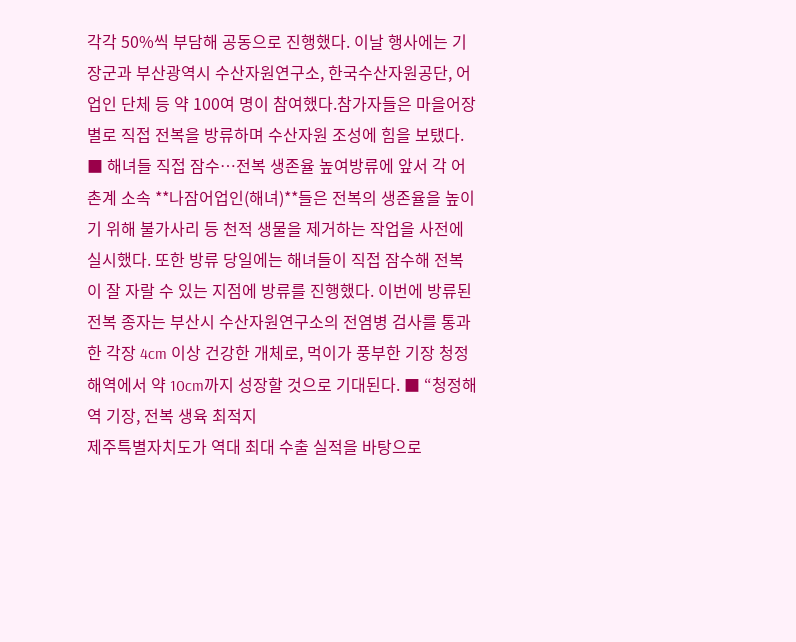각각 50%씩 부담해 공동으로 진행했다. 이날 행사에는 기장군과 부산광역시 수산자원연구소, 한국수산자원공단, 어업인 단체 등 약 100여 명이 참여했다.참가자들은 마을어장별로 직접 전복을 방류하며 수산자원 조성에 힘을 보탰다. ■ 해녀들 직접 잠수…전복 생존율 높여방류에 앞서 각 어촌계 소속 **나잠어업인(해녀)**들은 전복의 생존율을 높이기 위해 불가사리 등 천적 생물을 제거하는 작업을 사전에 실시했다. 또한 방류 당일에는 해녀들이 직접 잠수해 전복이 잘 자랄 수 있는 지점에 방류를 진행했다. 이번에 방류된 전복 종자는 부산시 수산자원연구소의 전염병 검사를 통과한 각장 4cm 이상 건강한 개체로, 먹이가 풍부한 기장 청정해역에서 약 10cm까지 성장할 것으로 기대된다. ■ “청정해역 기장, 전복 생육 최적지
제주특별자치도가 역대 최대 수출 실적을 바탕으로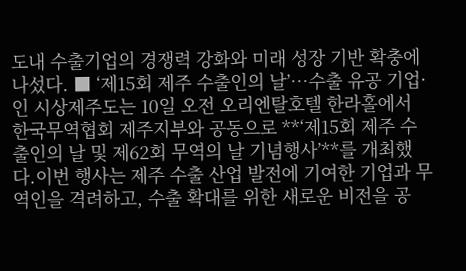도내 수출기업의 경쟁력 강화와 미래 성장 기반 확충에 나섰다. ■ ‘제15회 제주 수출인의 날’…수출 유공 기업·인 시상제주도는 10일 오전 오리엔탈호텔 한라홀에서 한국무역협회 제주지부와 공동으로 **‘제15회 제주 수출인의 날 및 제62회 무역의 날 기념행사’**를 개최했다.이번 행사는 제주 수출 산업 발전에 기여한 기업과 무역인을 격려하고, 수출 확대를 위한 새로운 비전을 공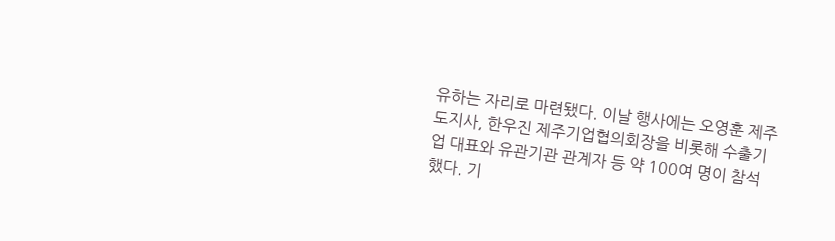유하는 자리로 마련됐다. 이날 행사에는 오영훈 제주도지사, 한우진 제주기업협의회장을 비롯해 수출기업 대표와 유관기관 관계자 등 약 100여 명이 참석했다. 기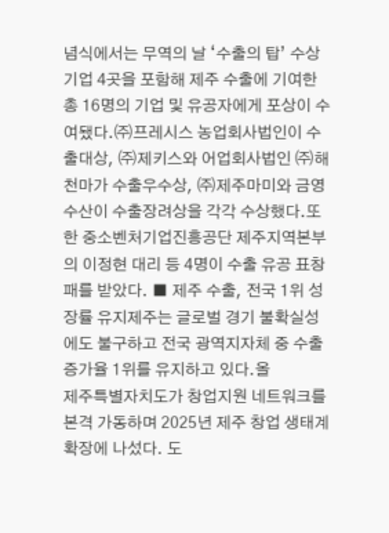념식에서는 무역의 날 ‘수출의 탑’ 수상 기업 4곳을 포함해 제주 수출에 기여한 총 16명의 기업 및 유공자에게 포상이 수여됐다.㈜프레시스 농업회사법인이 수출대상, ㈜제키스와 어업회사법인 ㈜해천마가 수출우수상, ㈜제주마미와 금영수산이 수출장려상을 각각 수상했다.또한 중소벤처기업진흥공단 제주지역본부의 이정현 대리 등 4명이 수출 유공 표창패를 받았다. ■ 제주 수출, 전국 1위 성장률 유지제주는 글로벌 경기 불확실성에도 불구하고 전국 광역지자체 중 수출 증가율 1위를 유지하고 있다.올
제주특별자치도가 창업지원 네트워크를 본격 가동하며 2025년 제주 창업 생태계 확장에 나섰다. 도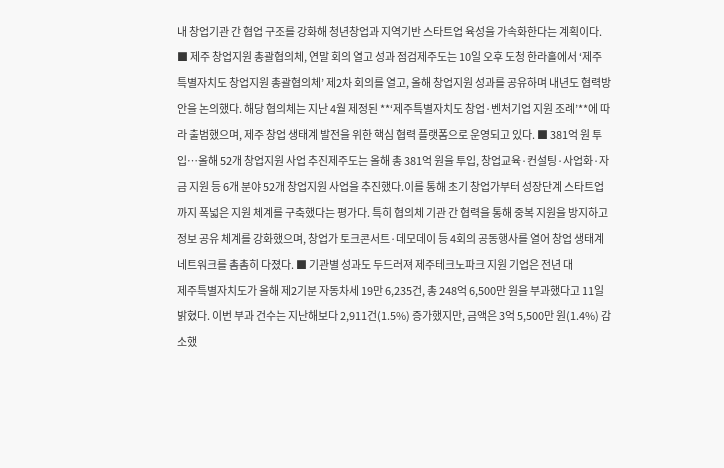내 창업기관 간 협업 구조를 강화해 청년창업과 지역기반 스타트업 육성을 가속화한다는 계획이다. ■ 제주 창업지원 총괄협의체, 연말 회의 열고 성과 점검제주도는 10일 오후 도청 한라홀에서 ‘제주특별자치도 창업지원 총괄협의체’ 제2차 회의를 열고, 올해 창업지원 성과를 공유하며 내년도 협력방안을 논의했다. 해당 협의체는 지난 4월 제정된 **‘제주특별자치도 창업·벤처기업 지원 조례’**에 따라 출범했으며, 제주 창업 생태계 발전을 위한 핵심 협력 플랫폼으로 운영되고 있다. ■ 381억 원 투입…올해 52개 창업지원 사업 추진제주도는 올해 총 381억 원을 투입, 창업교육·컨설팅·사업화·자금 지원 등 6개 분야 52개 창업지원 사업을 추진했다.이를 통해 초기 창업가부터 성장단계 스타트업까지 폭넓은 지원 체계를 구축했다는 평가다. 특히 협의체 기관 간 협력을 통해 중복 지원을 방지하고 정보 공유 체계를 강화했으며, 창업가 토크콘서트·데모데이 등 4회의 공동행사를 열어 창업 생태계 네트워크를 촘촘히 다졌다. ■ 기관별 성과도 두드러져 제주테크노파크 지원 기업은 전년 대
제주특별자치도가 올해 제2기분 자동차세 19만 6,235건, 총 248억 6,500만 원을 부과했다고 11일 밝혔다. 이번 부과 건수는 지난해보다 2,911건(1.5%) 증가했지만, 금액은 3억 5,500만 원(1.4%) 감소했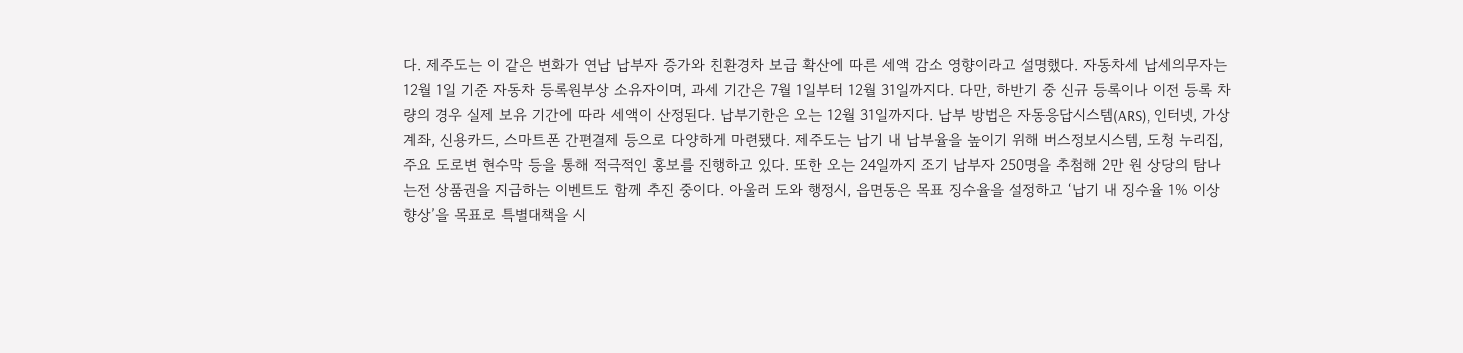다. 제주도는 이 같은 변화가 연납 납부자 증가와 친환경차 보급 확산에 따른 세액 감소 영향이라고 설명했다. 자동차세 납세의무자는 12월 1일 기준 자동차 등록원부상 소유자이며, 과세 기간은 7월 1일부터 12월 31일까지다. 다만, 하반기 중 신규 등록이나 이전 등록 차량의 경우 실제 보유 기간에 따라 세액이 산정된다. 납부기한은 오는 12월 31일까지다. 납부 방법은 자동응답시스템(ARS), 인터넷, 가상계좌, 신용카드, 스마트폰 간편결제 등으로 다양하게 마련됐다. 제주도는 납기 내 납부율을 높이기 위해 버스정보시스템, 도청 누리집, 주요 도로변 현수막 등을 통해 적극적인 홍보를 진행하고 있다. 또한 오는 24일까지 조기 납부자 250명을 추첨해 2만 원 상당의 탐나는전 상품권을 지급하는 이벤트도 함께 추진 중이다. 아울러 도와 행정시, 읍면동은 목표 징수율을 설정하고 ‘납기 내 징수율 1% 이상 향상’을 목표로 특별대책을 시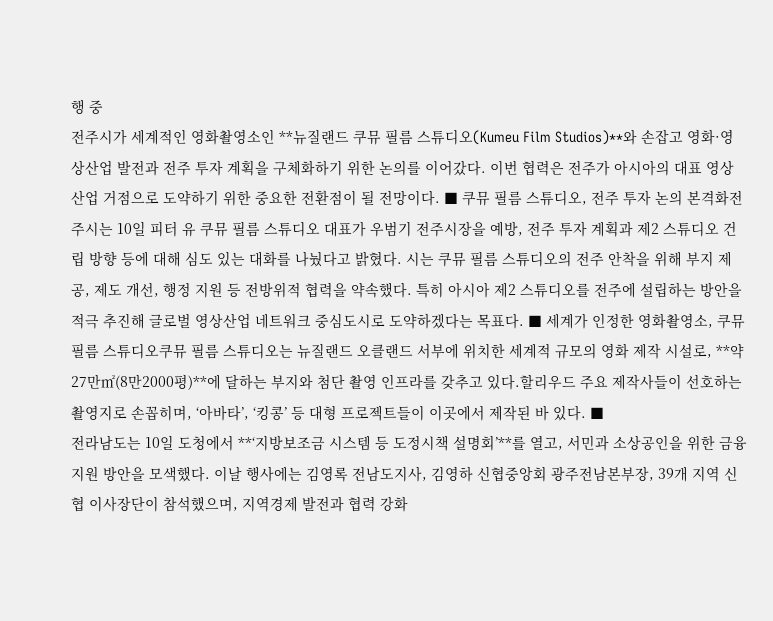행 중
전주시가 세계적인 영화촬영소인 **뉴질랜드 쿠뮤 필름 스튜디오(Kumeu Film Studios)**와 손잡고 영화·영상산업 발전과 전주 투자 계획을 구체화하기 위한 논의를 이어갔다. 이번 협력은 전주가 아시아의 대표 영상산업 거점으로 도약하기 위한 중요한 전환점이 될 전망이다. ■ 쿠뮤 필름 스튜디오, 전주 투자 논의 본격화전주시는 10일 피터 유 쿠뮤 필름 스튜디오 대표가 우범기 전주시장을 예방, 전주 투자 계획과 제2 스튜디오 건립 방향 등에 대해 심도 있는 대화를 나눴다고 밝혔다. 시는 쿠뮤 필름 스튜디오의 전주 안착을 위해 부지 제공, 제도 개선, 행정 지원 등 전방위적 협력을 약속했다. 특히 아시아 제2 스튜디오를 전주에 설립하는 방안을 적극 추진해 글로벌 영상산업 네트워크 중심도시로 도약하겠다는 목표다. ■ 세계가 인정한 영화촬영소, 쿠뮤 필름 스튜디오쿠뮤 필름 스튜디오는 뉴질랜드 오클랜드 서부에 위치한 세계적 규모의 영화 제작 시설로, **약 27만㎡(8만2000평)**에 달하는 부지와 첨단 촬영 인프라를 갖추고 있다.할리우드 주요 제작사들이 선호하는 촬영지로 손꼽히며, ‘아바타’, ‘킹콩’ 등 대형 프로젝트들이 이곳에서 제작된 바 있다. ■
전라남도는 10일 도청에서 **‘지방보조금 시스템 등 도정시책 설명회’**를 열고, 서민과 소상공인을 위한 금융 지원 방안을 모색했다. 이날 행사에는 김영록 전남도지사, 김영하 신협중앙회 광주전남본부장, 39개 지역 신협 이사장단이 참석했으며, 지역경제 발전과 협력 강화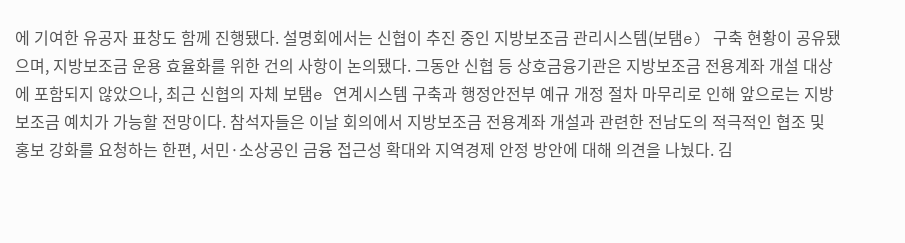에 기여한 유공자 표창도 함께 진행됐다. 설명회에서는 신협이 추진 중인 지방보조금 관리시스템(보탬e) 구축 현황이 공유됐으며, 지방보조금 운용 효율화를 위한 건의 사항이 논의됐다. 그동안 신협 등 상호금융기관은 지방보조금 전용계좌 개설 대상에 포함되지 않았으나, 최근 신협의 자체 보탬e 연계시스템 구축과 행정안전부 예규 개정 절차 마무리로 인해 앞으로는 지방보조금 예치가 가능할 전망이다. 참석자들은 이날 회의에서 지방보조금 전용계좌 개설과 관련한 전남도의 적극적인 협조 및 홍보 강화를 요청하는 한편, 서민·소상공인 금융 접근성 확대와 지역경제 안정 방안에 대해 의견을 나눴다. 김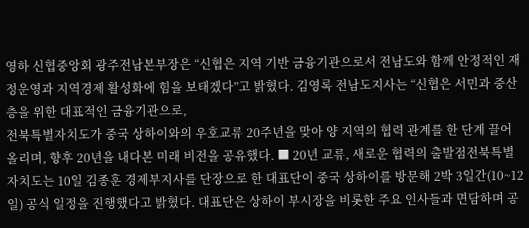영하 신협중앙회 광주전남본부장은 “신협은 지역 기반 금융기관으로서 전남도와 함께 안정적인 재정운영과 지역경제 활성화에 힘을 보태겠다”고 밝혔다. 김영록 전남도지사는 “신협은 서민과 중산층을 위한 대표적인 금융기관으로,
전북특별자치도가 중국 상하이와의 우호교류 20주년을 맞아 양 지역의 협력 관계를 한 단계 끌어올리며, 향후 20년을 내다본 미래 비전을 공유했다. ■ 20년 교류, 새로운 협력의 출발점전북특별자치도는 10일 김종훈 경제부지사를 단장으로 한 대표단이 중국 상하이를 방문해 2박 3일간(10~12일) 공식 일정을 진행했다고 밝혔다. 대표단은 상하이 부시장을 비롯한 주요 인사들과 면담하며 공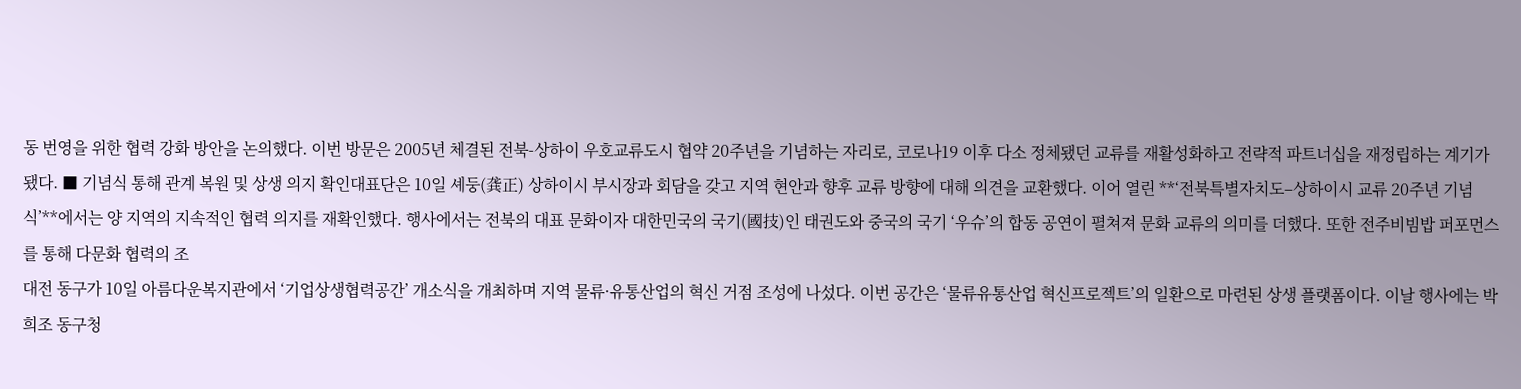동 번영을 위한 협력 강화 방안을 논의했다. 이번 방문은 2005년 체결된 전북-상하이 우호교류도시 협약 20주년을 기념하는 자리로, 코로나19 이후 다소 정체됐던 교류를 재활성화하고 전략적 파트너십을 재정립하는 계기가 됐다. ■ 기념식 통해 관계 복원 및 상생 의지 확인대표단은 10일 셰둥(龚正) 상하이시 부시장과 회담을 갖고 지역 현안과 향후 교류 방향에 대해 의견을 교환했다. 이어 열린 **‘전북특별자치도–상하이시 교류 20주년 기념식’**에서는 양 지역의 지속적인 협력 의지를 재확인했다. 행사에서는 전북의 대표 문화이자 대한민국의 국기(國技)인 태권도와 중국의 국기 ‘우슈’의 합동 공연이 펼쳐져 문화 교류의 의미를 더했다. 또한 전주비빔밥 퍼포먼스를 통해 다문화 협력의 조
대전 동구가 10일 아름다운복지관에서 ‘기업상생협력공간’ 개소식을 개최하며 지역 물류·유통산업의 혁신 거점 조성에 나섰다. 이번 공간은 ‘물류유통산업 혁신프로젝트’의 일환으로 마련된 상생 플랫폼이다. 이날 행사에는 박희조 동구청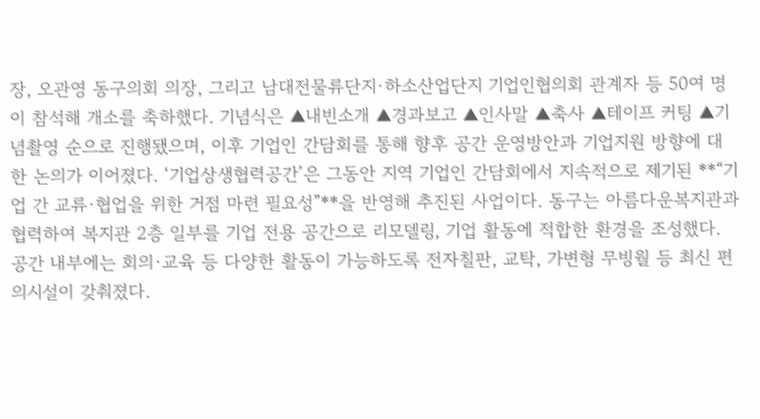장, 오관영 동구의회 의장, 그리고 남대전물류단지·하소산업단지 기업인협의회 관계자 등 50여 명이 참석해 개소를 축하했다. 기념식은 ▲내빈소개 ▲경과보고 ▲인사말 ▲축사 ▲테이프 커팅 ▲기념촬영 순으로 진행됐으며, 이후 기업인 간담회를 통해 향후 공간 운영방안과 기업지원 방향에 대한 논의가 이어졌다. ‘기업상생협력공간’은 그동안 지역 기업인 간담회에서 지속적으로 제기된 **“기업 간 교류·협업을 위한 거점 마련 필요성”**을 반영해 추진된 사업이다. 동구는 아름다운복지관과 협력하여 복지관 2층 일부를 기업 전용 공간으로 리모델링, 기업 활동에 적합한 환경을 조성했다. 공간 내부에는 회의·교육 등 다양한 활동이 가능하도록 전자칠판, 교탁, 가변형 무빙월 등 최신 편의시설이 갖춰졌다.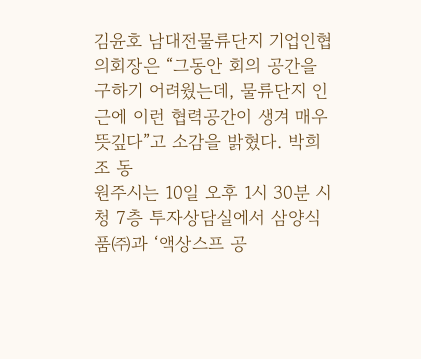김윤호 남대전물류단지 기업인협의회장은 “그동안 회의 공간을 구하기 어려웠는데, 물류단지 인근에 이런 협력공간이 생겨 매우 뜻깊다”고 소감을 밝혔다. 박희조 동
원주시는 10일 오후 1시 30분 시청 7층 투자상담실에서 삼양식품㈜과 ‘액상스프 공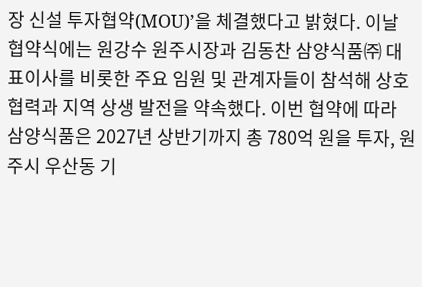장 신설 투자협약(MOU)’을 체결했다고 밝혔다. 이날 협약식에는 원강수 원주시장과 김동찬 삼양식품㈜ 대표이사를 비롯한 주요 임원 및 관계자들이 참석해 상호 협력과 지역 상생 발전을 약속했다. 이번 협약에 따라 삼양식품은 2027년 상반기까지 총 780억 원을 투자, 원주시 우산동 기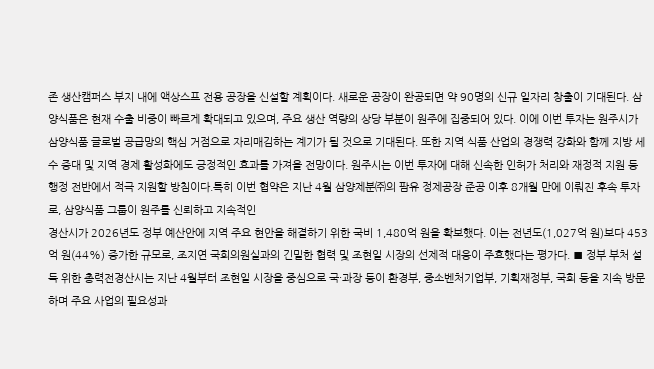존 생산캠퍼스 부지 내에 액상스프 전용 공장을 신설할 계획이다. 새로운 공장이 완공되면 약 90명의 신규 일자리 창출이 기대된다. 삼양식품은 현재 수출 비중이 빠르게 확대되고 있으며, 주요 생산 역량의 상당 부분이 원주에 집중되어 있다. 이에 이번 투자는 원주시가 삼양식품 글로벌 공급망의 핵심 거점으로 자리매김하는 계기가 될 것으로 기대된다. 또한 지역 식품 산업의 경쟁력 강화와 함께 지방 세수 증대 및 지역 경제 활성화에도 긍정적인 효과를 가져올 전망이다. 원주시는 이번 투자에 대해 신속한 인허가 처리와 재정적 지원 등 행정 전반에서 적극 지원할 방침이다.특히 이번 협약은 지난 4월 삼양제분㈜의 팜유 정제공장 준공 이후 8개월 만에 이뤄진 후속 투자로, 삼양식품 그룹이 원주를 신뢰하고 지속적인
경산시가 2026년도 정부 예산안에 지역 주요 현안을 해결하기 위한 국비 1,480억 원을 확보했다. 이는 전년도(1,027억 원)보다 453억 원(44%) 증가한 규모로, 조지연 국회의원실과의 긴밀한 협력 및 조현일 시장의 선제적 대응이 주효했다는 평가다. ■ 정부 부처 설득 위한 총력전경산시는 지난 4월부터 조현일 시장을 중심으로 국·과장 등이 환경부, 중소벤처기업부, 기획재정부, 국회 등을 지속 방문하며 주요 사업의 필요성과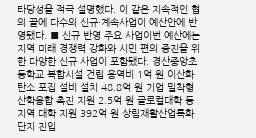타당성을 적극 설명했다. 이 같은 지속적인 협의 끝에 다수의 신규·계속사업이 예산안에 반영됐다. ■ 신규 반영 주요 사업이번 예산에는 지역 미래 경쟁력 강화와 시민 편의 증진을 위한 다양한 신규 사업이 포함됐다. 경산중앙초등학교 복합시설 건립 용역비 1억 원 이산화탄소 포집 설비 설치 48.8억 원 기업 밀착형 산학융합 촉진 지원 2.5억 원 글로컬대학 등 지역 대학 지원 392억 원 상림재활산업특화단지 진입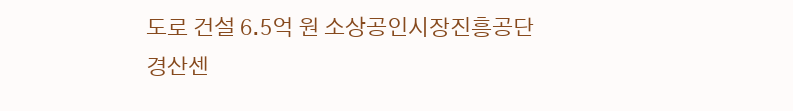도로 건설 6.5억 원 소상공인시장진흥공단 경산센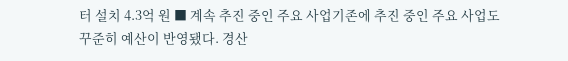터 설치 4.3억 원 ■ 계속 추진 중인 주요 사업기존에 추진 중인 주요 사업도 꾸준히 예산이 반영됐다. 경산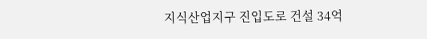지식산업지구 진입도로 건설 34억